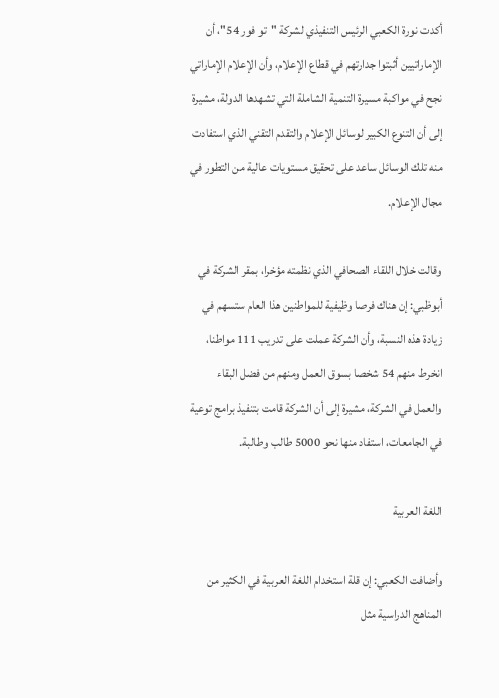أكدت نورة الكعبي الرئيس التنفيذي لشركة "تو فور 54"، أن الإماراتيين أثبتوا جدارتهم في قطاع الإعلام، وأن الإعلام الإماراتي نجح في مواكبة مسيرة التنمية الشاملة التي تشهدها الدولة، مشيرة إلى أن التنوع الكبير لوسائل الإعلام والتقدم التقني الذي استفادت منه تلك الوسائل ساعد على تحقيق مستويات عالية من التطور في مجال الإعلام.

وقالت خلال اللقاء الصحافي الذي نظمته مؤخرا، بمقر الشركة في أبوظبي: إن هناك فرصا وظيفية للمواطنين هذا العام ستسهم في زيادة هذه النسبة، وأن الشركة عملت على تدريب 111 مواطنا، انخرط منهم 54 شخصا بسوق العمل ومنهم من فضل البقاء والعمل في الشركة، مشيرة إلى أن الشركة قامت بتنفيذ برامج توعية في الجامعات، استفاد منها نحو 5000 طالب وطالبة.

اللغة العربية

وأضافت الكعبي: إن قلة استخدام اللغة العربية في الكثير من المناهج الدراسية مثل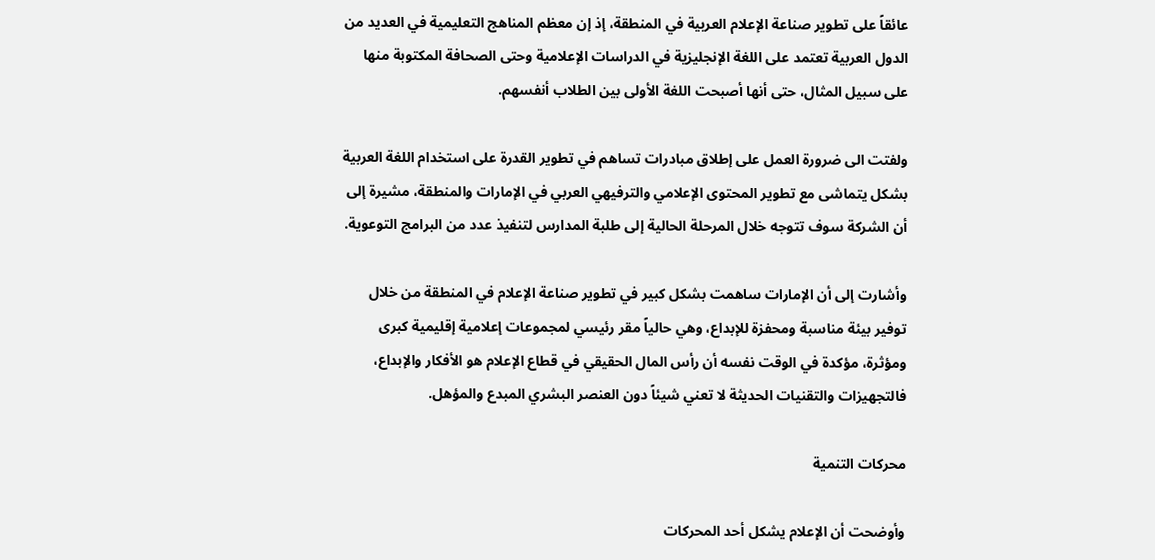عائقاً على تطوير صناعة الإعلام العربية في المنطقة، إذ إن معظم المناهج التعليمية في العديد من الدول العربية تعتمد على اللغة الإنجليزية في الدراسات الإعلامية وحتى الصحافة المكتوبة منها على سبيل المثال، حتى أنها أصبحت اللغة الأولى بين الطلاب أنفسهم.

ولفتت الى ضرورة العمل على إطلاق مبادرات تساهم في تطوير القدرة على استخدام اللغة العربية بشكل يتماشى مع تطوير المحتوى الإعلامي والترفيهي العربي في الإمارات والمنطقة، مشيرة إلى أن الشركة سوف تتوجه خلال المرحلة الحالية إلى طلبة المدارس لتنفيذ عدد من البرامج التوعوية.

وأشارت إلى أن الإمارات ساهمت بشكل كبير في تطوير صناعة الإعلام في المنطقة من خلال توفير بيئة مناسبة ومحفزة للإبداع، وهي حالياً مقر رئيسي لمجموعات إعلامية إقليمية كبرى ومؤثرة، مؤكدة في الوقت نفسه أن رأس المال الحقيقي في قطاع الإعلام هو الأفكار والإبداع، فالتجهيزات والتقنيات الحديثة لا تعني شيئاً دون العنصر البشري المبدع والمؤهل.

محركات التنمية

وأوضحت أن الإعلام يشكل أحد المحركات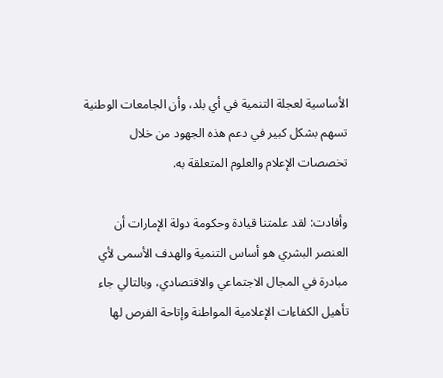الأساسية لعجلة التنمية في أي بلد، وأن الجامعات الوطنية تسهم بشكل كبير في دعم هذه الجهود من خلال تخصصات الإعلام والعلوم المتعلقة به.

وأفادت: لقد علمتنا قيادة وحكومة دولة الإمارات أن العنصر البشري هو أساس التنمية والهدف الأسمى لأي مبادرة في المجال الاجتماعي والاقتصادي، وبالتالي جاء تأهيل الكفاءات الإعلامية المواطنة وإتاحة الفرص لها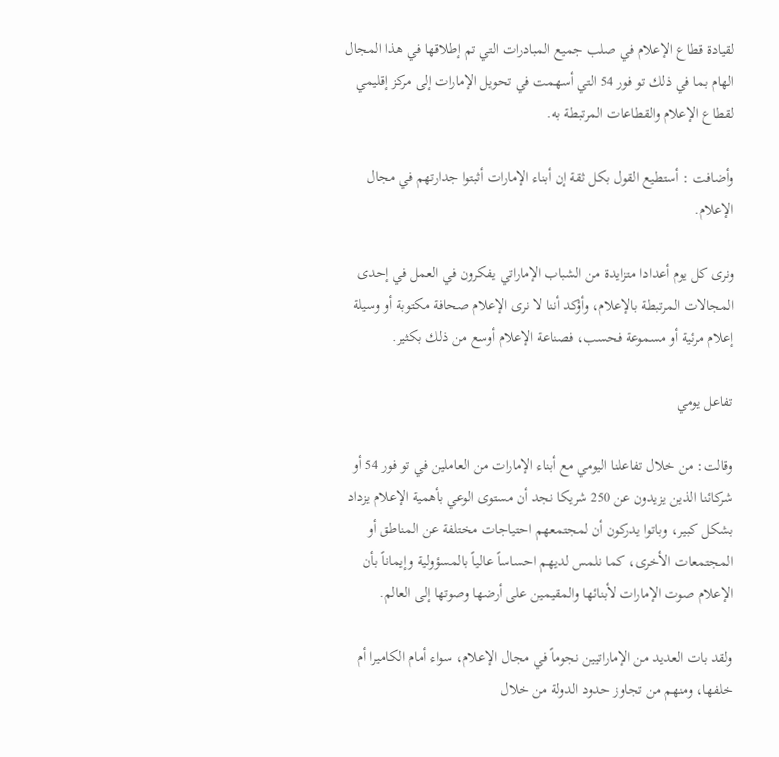لقيادة قطاع الإعلام في صلب جميع المبادرات التي تم إطلاقها في هذا المجال الهام بما في ذلك تو فور 54 التي أسهمت في تحويل الإمارات إلى مركز إقليمي لقطاع الإعلام والقطاعات المرتبطة به.

وأضافت : أستطيع القول بكل ثقة إن أبناء الإمارات أثبتوا جدارتهم في مجال الإعلام.

ونرى كل يوم أعدادا متزايدة من الشباب الإماراتي يفكرون في العمل في إحدى المجالات المرتبطة بالإعلام، وأؤكد أننا لا نرى الإعلام صحافة مكتوبة أو وسيلة إعلام مرئية أو مسموعة فحسب، فصناعة الإعلام أوسع من ذلك بكثير.

تفاعل يومي

وقالت: من خلال تفاعلنا اليومي مع أبناء الإمارات من العاملين في تو فور 54 أو شركائنا الذين يزيدون عن 250 شريكا نجد أن مستوى الوعي بأهمية الإعلام يزداد بشكل كبير، وباتوا يدركون أن لمجتمعهم احتياجات مختلفة عن المناطق أو المجتمعات الأخرى، كما نلمس لديهم احساساً عالياً بالمسؤولية وإيماناً بأن الإعلام صوت الإمارات لأبنائها والمقيمين على أرضها وصوتها إلى العالم.

ولقد بات العديد من الإماراتيين نجوماً في مجال الإعلام، سواء أمام الكاميرا أم خلفها، ومنهم من تجاوز حدود الدولة من خلال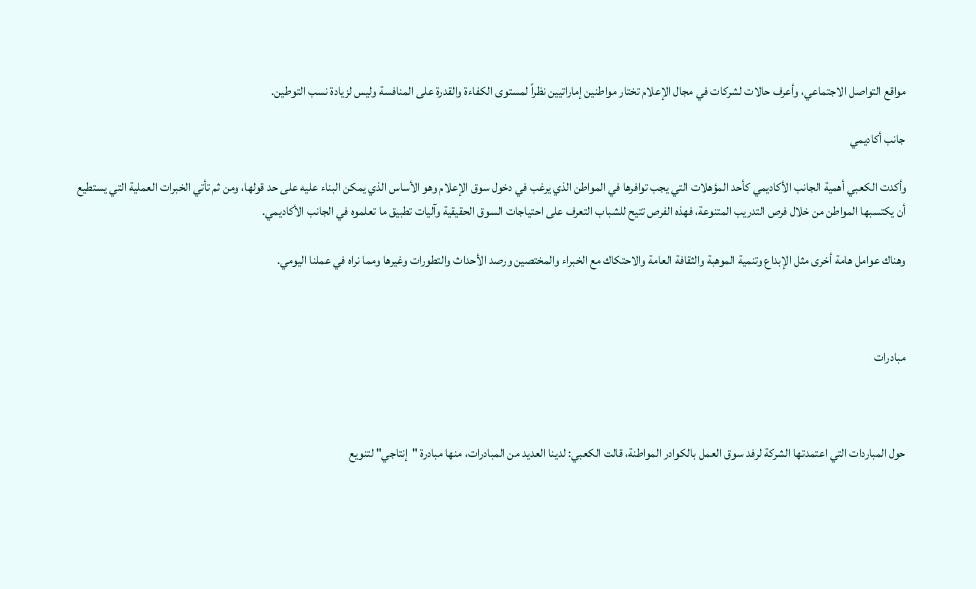مواقع التواصل الاجتماعي، وأعرف حالات لشركات في مجال الإعلام تختار مواطنين إماراتيين نظراً لمستوى الكفاءة والقدرة على المنافسة وليس لزيادة نسب التوطين.

جانب أكاديمي

وأكدت الكعبي أهمية الجانب الأكاديمي كأحد المؤهلات التي يجب توافرها في المواطن الذي يرغب في دخول سوق الإعلام وهو الأساس الذي يمكن البناء عليه على حد قولها، ومن ثم تأتي الخبرات العملية التي يستطيع أن يكتسبها المواطن من خلال فرص التدريب المتنوعة، فهذه الفرص تتيح للشباب التعرف على احتياجات السوق الحقيقية وآليات تطبيق ما تعلموه في الجانب الأكاديمي.

وهناك عوامل هامة أخرى مثل الإبداع وتنمية الموهبة والثقافة العامة والاحتكاك مع الخبراء والمختصين ورصد الأحداث والتطورات وغيرها ومما نراه في عملنا اليومي.



مبادرات



حول المباردات التي اعتمدتها الشركة لرفد سوق العمل بالكوادر المواطنة، قالت الكعبي: لدينا العديد من المبادرات، منها مبادرة "إنتاجي" لتنويع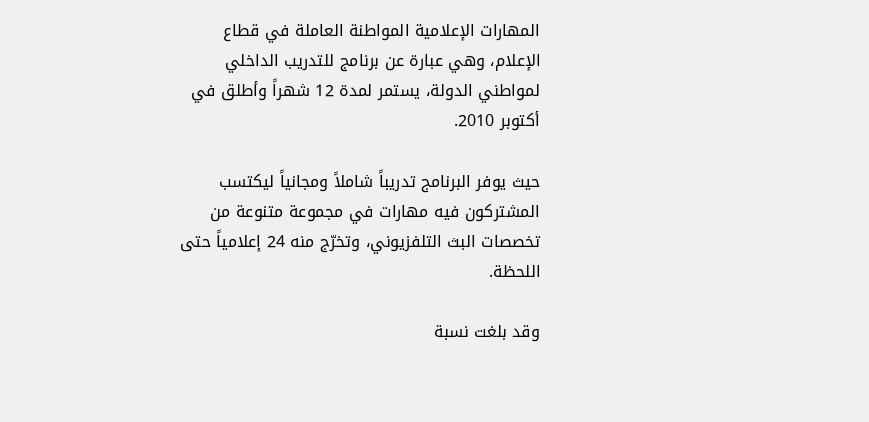المهارات الإعلامية المواطنة العاملة في قطاع الإعلام، وهي عبارة عن برنامج للتدريب الداخلي لمواطني الدولة، يستمر لمدة 12 شهراً وأطلق في أكتوبر 2010.

حيث يوفر البرنامج تدريباً شاملاً ومجانياً ليكتسب المشتركون فيه مهارات في مجموعة متنوعة من تخصصات البث التلفزيوني، وتخرّج منه 24 إعلامياً حتى اللحظة.

وقد بلغت نسبة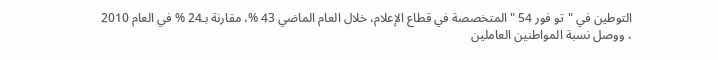التوطين في "تو فور 54 " المتخصصة في قطاع الإعلام، خلال العام الماضي 43 %، مقارنة بـ24 % في العام 2010 ، ووصل نسبة المواطنين العاملين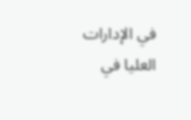في الإدارات العليا في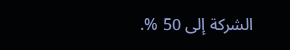الشركة إلى 50 %.